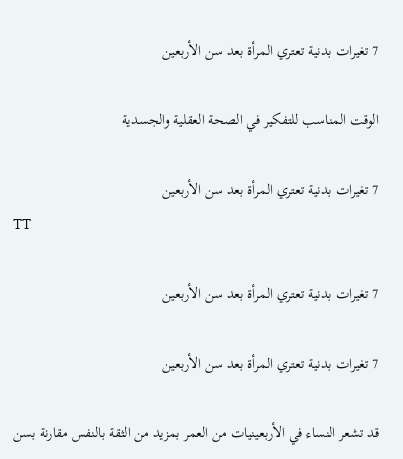7 تغيرات بدنية تعتري المرأة بعد سن الأربعين

الوقت المناسب للتفكير في الصحة العقلية والجسدية

7 تغيرات بدنية تعتري المرأة بعد سن الأربعين
TT

7 تغيرات بدنية تعتري المرأة بعد سن الأربعين

7 تغيرات بدنية تعتري المرأة بعد سن الأربعين

قد تشعر النساء في الأربعينيات من العمر بمزيد من الثقة بالنفس مقارنة بسن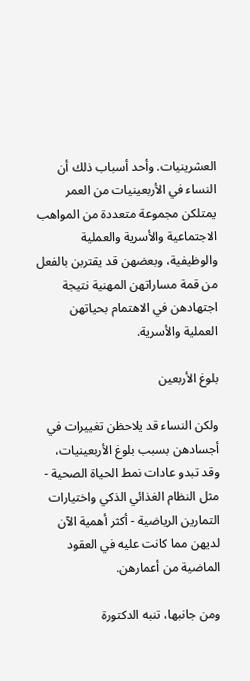العشرينيات. وأحد أسباب ذلك أن النساء في الأربعينيات من العمر يمتلكن مجموعة متعددة من المواهب الاجتماعية والأسرية والعملية والوظيفية، وبعضهن قد يقتربن بالفعل من قمة مساراتهن المهنية نتيجة اجتهادهن في الاهتمام بحياتهن العملية والأسرية.

بلوغ الأربعين

ولكن النساء قد يلاحظن تغييرات في أجسادهن بسبب بلوغ الأربعينيات، وقد تبدو عادات نمط الحياة الصحية - مثل النظام الغذائي الذكي واختيارات التمارين الرياضية - أكثر أهمية الآن لديهن مما كانت عليه في العقود الماضية من أعمارهن.

ومن جانبها، تنبه الدكتورة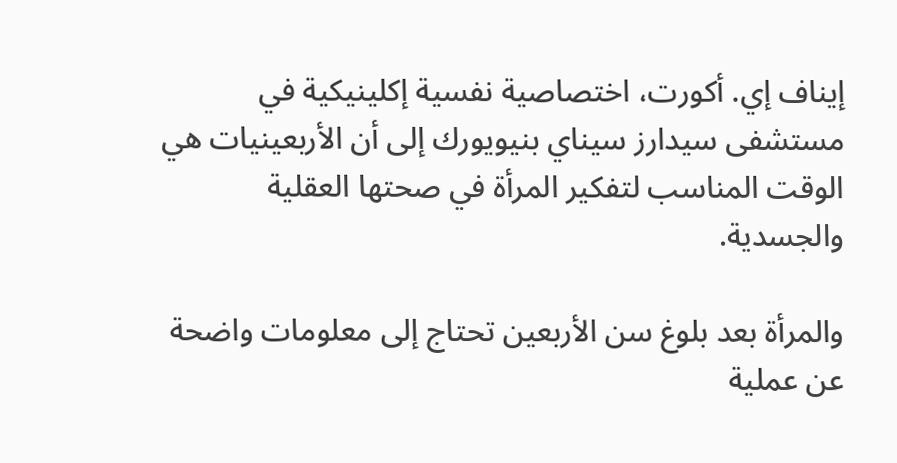إيناف إي. أكورت، اختصاصية نفسية إكلينيكية في مستشفى سيدارز سيناي بنيويورك إلى أن الأربعينيات هي الوقت المناسب لتفكير المرأة في صحتها العقلية والجسدية.

والمرأة بعد بلوغ سن الأربعين تحتاج إلى معلومات واضحة عن عملية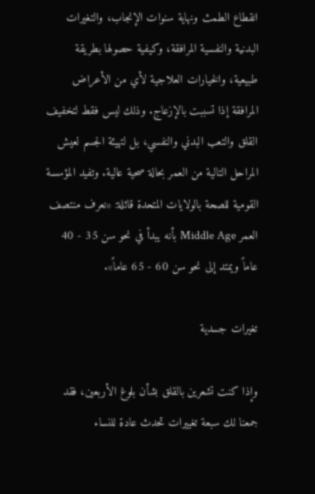انقطاع الطمث ونهاية سنوات الإنجاب، والتغيرات البدنية والنفسية المرافقة، وكيفية حصولها بطريقة طبيعية، والخيارات العلاجية لأي من الأعراض المرافقة إذا تسببت بالإزعاج. وذلك ليس فقط لتخفيف القلق والتعب البدني والنفسي، بل لتهيئة الجسم لعيش المراحل التالية من العمر بحالة صحية عالية. وتفيد المؤسسة القومية للصحة بالولايات المتحدة قائلة: «نعرف منتصف العمر Middle Age بأنه يبدأ في نحو سن 35 - 40 عاماً ويمتد إلى نحو سن 60 - 65 عاماً».

تغيرات جسدية

وإذا كنت تشعرين بالقلق بشأن بلوغ الأربعين، فقد جمعنا لك سبعة تغييرات تحدث عادة للنساء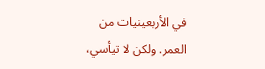في الأربعينيات من العمر. ولكن لا تيأسي،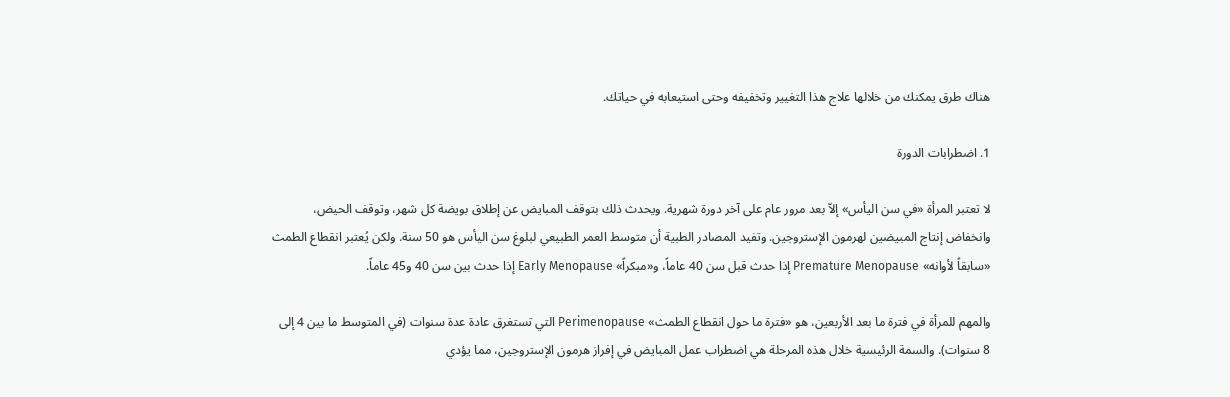هناك طرق يمكنك من خلالها علاج هذا التغيير وتخفيفه وحتى استيعابه في حياتك.

1. اضطرابات الدورة

لا تعتبر المرأة «في سن اليأس» إلاّ بعد مرور عام على آخر دورة شهرية. ويحدث ذلك بتوقف المبايض عن إطلاق بويضة كل شهر، وتوقف الحيض، وانخفاض إنتاج المبيضين لهرمون الإستروجين. وتفيد المصادر الطبية أن متوسط العمر الطبيعي لبلوغ سن اليأس هو 50 سنة. ولكن يُعتبر انقطاع الطمث «سابقاً لأوانه» Premature Menopause إذا حدث قبل سن 40 عاماً، و«مبكراً» Early Menopause إذا حدث بين سن 40 و45 عاماً.

والمهم للمرأة في فترة ما بعد الأربعين، هو «فترة ما حول انقطاع الطمث» Perimenopause التي تستغرق عادة عدة سنوات (في المتوسط ما بين 4 إلى 8 سنوات). والسمة الرئيسية خلال هذه المرحلة هي اضطراب عمل المبايض في إفراز هرمون الإستروجين، مما يؤدي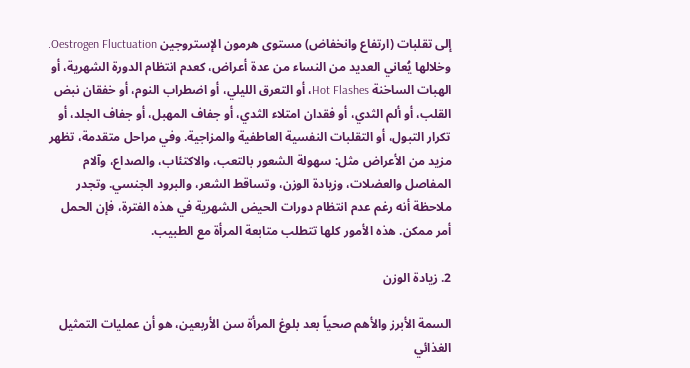إلى تقلبات (ارتفاع وانخفاض) مستوى هرمون الإستروجين Oestrogen Fluctuation. وخلالها يُعاني العديد من النساء من عدة أعراض، كعدم انتظام الدورة الشهرية، أو الهبات الساخنة Hot Flashes، أو التعرق الليلي، أو اضطراب النوم، أو خفقان نبض القلب، أو ألم الثدي، أو فقدان امتلاء الثدي، أو جفاف المهبل، أو جفاف الجلد، أو تكرار التبول، أو التقلبات النفسية العاطفية والمزاجية. وفي مراحل متقدمة، تظهر مزيد من الأعراض مثل: سهولة الشعور بالتعب، والاكتئاب، والصداع، وآلام المفاصل والعضلات، وزيادة الوزن، وتساقط الشعر، والبرود الجنسي. وتجدر ملاحظة أنه رغم عدم انتظام دورات الحيض الشهرية في هذه الفترة، فإن الحمل أمر ممكن. هذه الأمور كلها تتطلب متابعة المرأة مع الطبيب.

2. زيادة الوزن

السمة الأبرز والأهم صحياً بعد بلوغ المرأة سن الأربعين، هو أن عمليات التمثيل الغذائي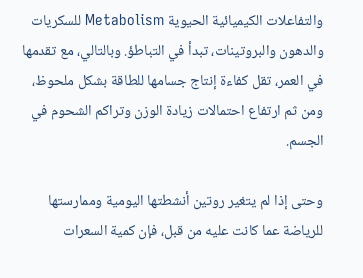والتفاعلات الكيميائية الحيوية Metabolism للسكريات والدهون والبروتينات، تبدأ في التباطؤ. وبالتالي، مع تقدمها في العمر، تقل كفاءة إنتاج جسامها للطاقة بشكل ملحوظ، ومن ثم ارتفاع احتمالات زيادة الوزن وتراكم الشحوم في الجسم.

وحتى إذا لم يتغير روتين أنشطتها اليومية وممارستها للرياضة عما كانت عليه من قبل، فإن كمية السعرات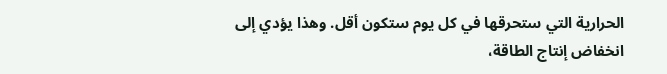الحرارية التي ستحرقها في كل يوم ستكون أقل. وهذا يؤدي إلى انخفاض إنتاج الطاقة،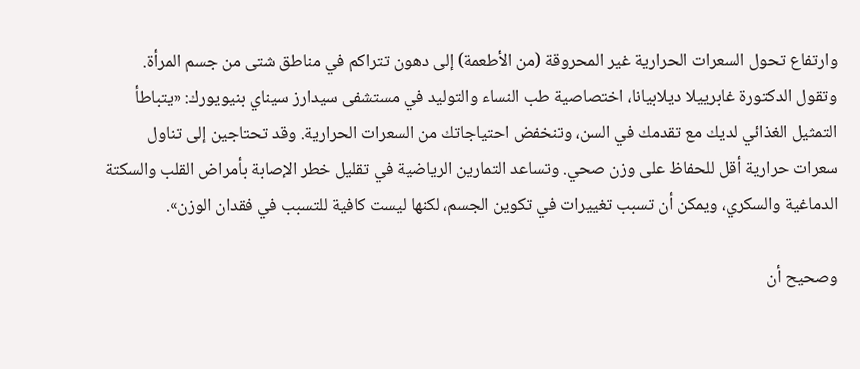وارتفاع تحول السعرات الحرارية غير المحروقة (من الأطعمة) إلى دهون تتراكم في مناطق شتى من جسم المرأة. وتقول الدكتورة غابرييلا ديلابيانا، اختصاصية طب النساء والتوليد في مستشفى سيدارز سيناي بنيويورك: «يتباطأ التمثيل الغذائي لديك مع تقدمك في السن، وتنخفض احتياجاتك من السعرات الحرارية. وقد تحتاجين إلى تناول سعرات حرارية أقل للحفاظ على وزن صحي. وتساعد التمارين الرياضية في تقليل خطر الإصابة بأمراض القلب والسكتة الدماغية والسكري، ويمكن أن تسبب تغييرات في تكوين الجسم، لكنها ليست كافية للتسبب في فقدان الوزن».

وصحيح أن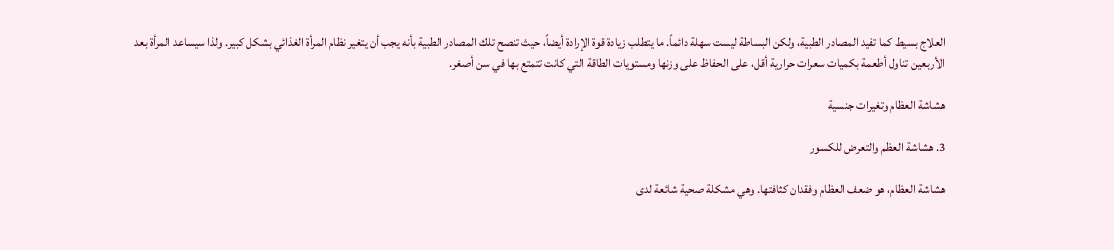العلاج بسيط كما تفيد المصادر الطبية، ولكن البساطة ليست سهلة دائماً. ما يتطلب زيادة قوة الإرادة أيضاً، حيث تنصح تلك المصادر الطبية بأنه يجب أن يتغير نظام المرأة الغذائي بشكل كبير. ولذا سيساعد المرأة بعد الأربعين تناول أطعمة بكميات سعرات حرارية أقل، على الحفاظ على وزنها ومستويات الطاقة التي كانت تتمتع بها في سن أصغر.

هشاشة العظام وتغيرات جنسية

3. هشاشة العظم والتعرض للكسور

هشاشة العظام، هو ضعف العظام وفقدان كثافتها. وهي مشكلة صحية شائعة لدى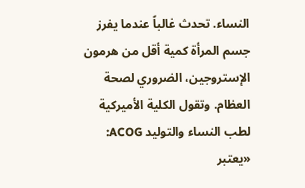النساء. تحدث غالباً عندما يفرز جسم المرأة كمية أقل من هرمون الإستروجين، الضروري لصحة العظام. وتقول الكلية الأميركية لطب النساء والتوليد ACOG: «يعتبر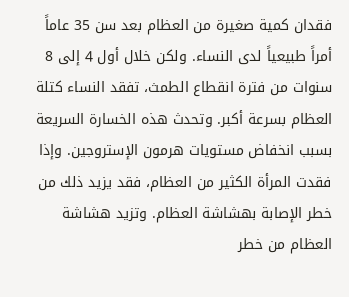فقدان كمية صغيرة من العظام بعد سن 35 عاماً أمراً طبيعياً لدى النساء. ولكن خلال أول 4 إلى 8 سنوات من فترة انقطاع الطمث، تفقد النساء كتلة العظام بسرعة أكبر. وتحدث هذه الخسارة السريعة بسبب انخفاض مستويات هرمون الإستروجين. وإذا فقدت المرأة الكثير من العظام، فقد يزيد ذلك من خطر الإصابة بهشاشة العظام. وتزيد هشاشة العظام من خطر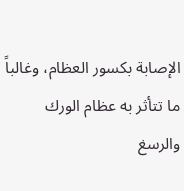الإصابة بكسور العظام، وغالباً ما تتأثر به عظام الورك والرسغ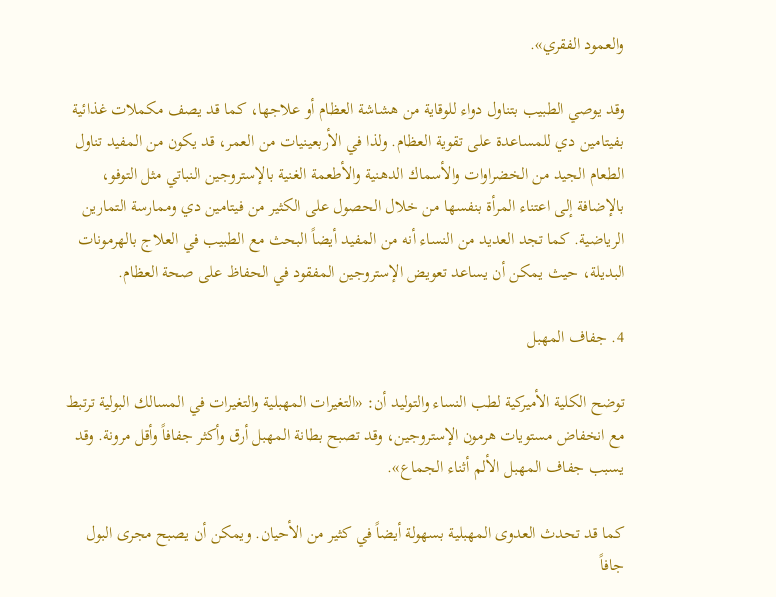والعمود الفقري».

وقد يوصي الطبيب بتناول دواء للوقاية من هشاشة العظام أو علاجها، كما قد يصف مكملات غذائية بفيتامين دي للمساعدة على تقوية العظام. ولذا في الأربعينيات من العمر، قد يكون من المفيد تناول الطعام الجيد من الخضراوات والأسماك الدهنية والأطعمة الغنية بالإستروجين النباتي مثل التوفو، بالإضافة إلى اعتناء المرأة بنفسها من خلال الحصول على الكثير من فيتامين دي وممارسة التمارين الرياضية. كما تجد العديد من النساء أنه من المفيد أيضاً البحث مع الطبيب في العلاج بالهرمونات البديلة، حيث يمكن أن يساعد تعويض الإستروجين المفقود في الحفاظ على صحة العظام.

4. جفاف المهبل

توضح الكلية الأميركية لطب النساء والتوليد أن: «التغيرات المهبلية والتغيرات في المسالك البولية ترتبط مع انخفاض مستويات هرمون الإستروجين، وقد تصبح بطانة المهبل أرق وأكثر جفافاً وأقل مرونة. وقد يسبب جفاف المهبل الألم أثناء الجماع».

كما قد تحدث العدوى المهبلية بسهولة أيضاً في كثير من الأحيان. ويمكن أن يصبح مجرى البول جافاً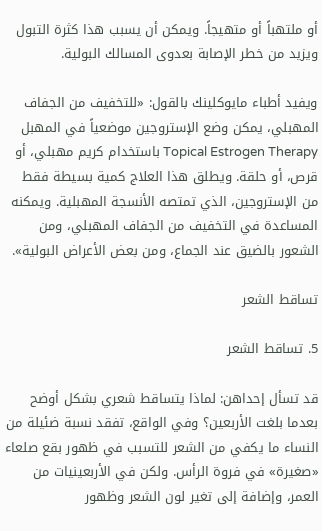أو ملتهباً أو متهيجاً. ويمكن أن يسبب هذا كثرة التبول ويزيد من خطر الإصابة بعدوى المسالك البولية.

ويفيد أطباء مايوكلينك بالقول: «للتخفيف من الجفاف المهبلي، يمكن وضع الإستروجين موضعياً في المهبل Topical Estrogen Therapy باستخدام كريم مهبلي، أو قرص، أو حلقة. ويطلق هذا العلاج كمية بسيطة فقط من الإستروجين، الذي تمتصه الأنسجة المهبلية. ويمكنه المساعدة في التخفيف من الجفاف المهبلي، ومن الشعور بالضيق عند الجماع، ومن بعض الأعراض البولية».

تساقط الشعر

5. تساقط الشعر

قد تسأل إحداهن: لماذا يتساقط شعري بشكل أوضح بعدما بلغت الأربعين؟ وفي الواقع، تفقد نسبة ضئيلة من النساء ما يكفي من الشعر للتسبب في ظهور بقع صلعاء «صغيرة» في فروة الرأس. ولكن في الأربعينيات من العمر، وإضافة إلى تغير لون الشعر وظهور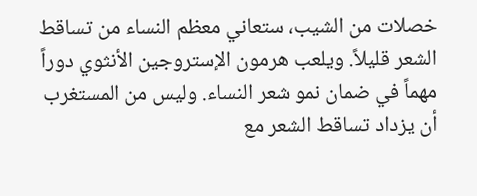خصلات من الشيب، ستعاني معظم النساء من تساقط الشعر قليلاً. ويلعب هرمون الإستروجين الأنثوي دوراً مهماً في ضمان نمو شعر النساء. وليس من المستغرب أن يزداد تساقط الشعر مع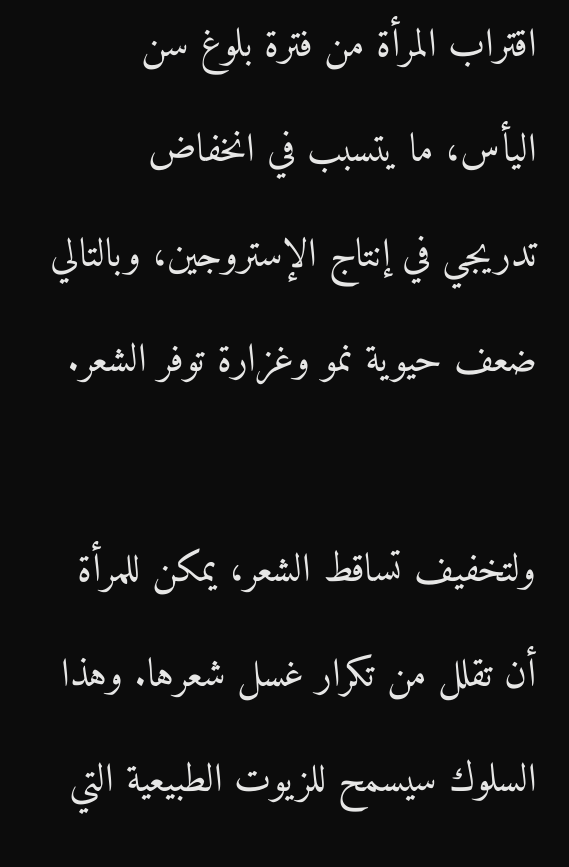اقتراب المرأة من فترة بلوغ سن اليأس، ما يتسبب في انخفاض تدريجي في إنتاج الإستروجين، وبالتالي ضعف حيوية نمو وغزارة توفر الشعر.

ولتخفيف تساقط الشعر، يمكن للمرأة أن تقلل من تكرار غسل شعرها. وهذا السلوك سيسمح للزيوت الطبيعية التي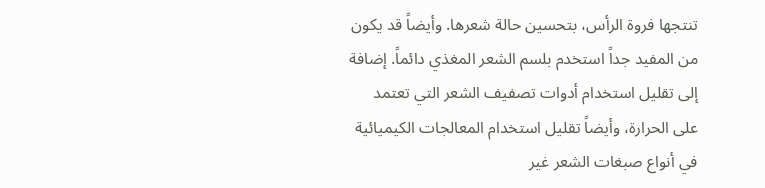تنتجها فروة الرأس، بتحسين حالة شعرها. وأيضاً قد يكون من المفيد جداً استخدم بلسم الشعر المغذي دائماً. إضافة إلى تقليل استخدام أدوات تصفيف الشعر التي تعتمد على الحرارة، وأيضاً تقليل استخدام المعالجات الكيميائية في أنواع صبغات الشعر غير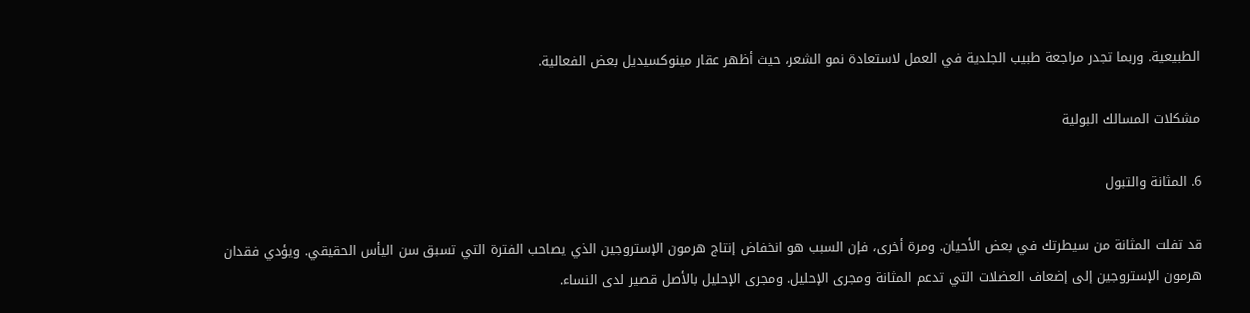الطبيعية. وربما تجدر مراجعة طبيب الجلدية في العمل لاستعادة نمو الشعر، حيث أظهر عقار مينوكسيديل بعض الفعالية.

مشكلات المسالك البولية

6. المثانة والتبول

قد تفلت المثانة من سيطرتك في بعض الأحيان. ومرة أخرى، فإن السبب هو انخفاض إنتاج هرمون الإستروجين الذي يصاحب الفترة التي تسبق سن اليأس الحقيقي. ويؤدي فقدان هرمون الإستروجين إلى إضعاف العضلات التي تدعم المثانة ومجرى الإحليل. ومجرى الإحليل بالأصل قصير لدى النساء.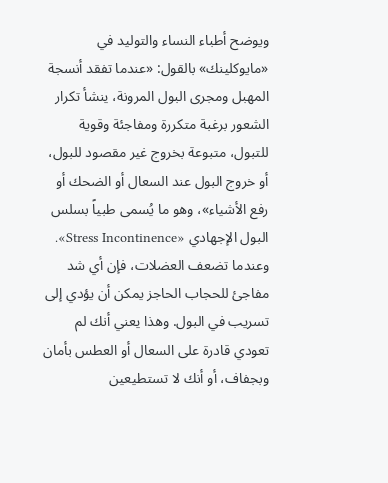ويوضح أطباء النساء والتوليد في «مايوكلينك» بالقول: «عندما تفقد أنسجة المهبل ومجرى البول المرونة، ينشأ تكرار الشعور برغبة متكررة ومفاجئة وقوية للتبول، متبوعة بخروج غير مقصود للبول، أو خروج البول عند السعال أو الضحك أو رفع الأشياء»، وهو ما يُسمى طبياً بسلس البول الإجهادي «Stress Incontinence». وعندما تضعف العضلات، فإن أي شد مفاجئ للحجاب الحاجز يمكن أن يؤدي إلى تسريب في البول. وهذا يعني أنك لم تعودي قادرة على السعال أو العطس بأمان وبجفاف، أو أنك لا تستطيعين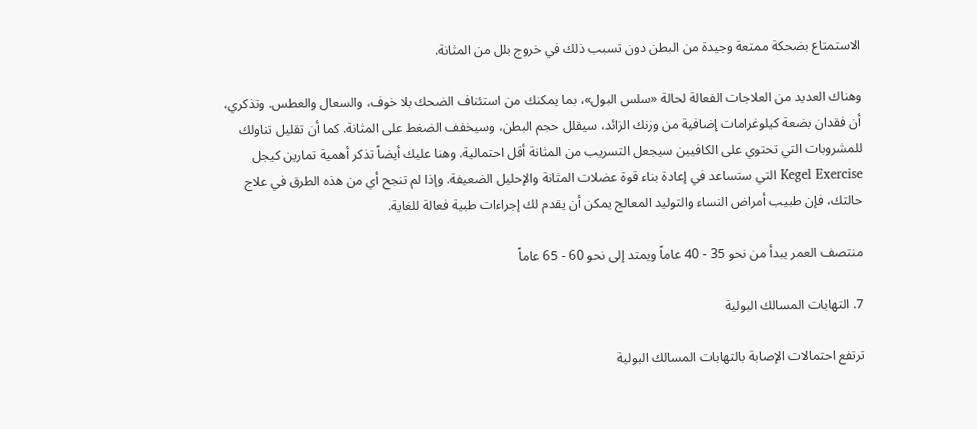الاستمتاع بضحكة ممتعة وجيدة من البطن دون تسبب ذلك في خروج بلل من المثانة.

وهناك العديد من العلاجات الفعالة لحالة «سلس البول»، بما يمكنك من استئناف الضحك بلا خوف، والسعال والعطس. وتذكري، أن فقدان بضعة كيلوغرامات إضافية من وزنك الزائد، سيقلل حجم البطن، وسيخفف الضغط على المثانة. كما أن تقليل تناولك للمشروبات التي تحتوي على الكافيين سيجعل التسريب من المثانة أقل احتمالية. وهنا عليك أيضاً تذكر أهمية تمارين كيجل Kegel Exercise التي ستساعد في إعادة بناء قوة عضلات المثانة والإحليل الضعيفة. وإذا لم تنجح أي من هذه الطرق في علاج حالتك، فإن طبيب أمراض النساء والتوليد المعالج يمكن أن يقدم لك إجراءات طبية فعالة للغاية.

منتصف العمر يبدأ من نحو 35 - 40 عاماً ويمتد إلى نحو 60 - 65 عاماً

7. التهابات المسالك البولية

ترتفع احتمالات الإصابة بالتهابات المسالك البولية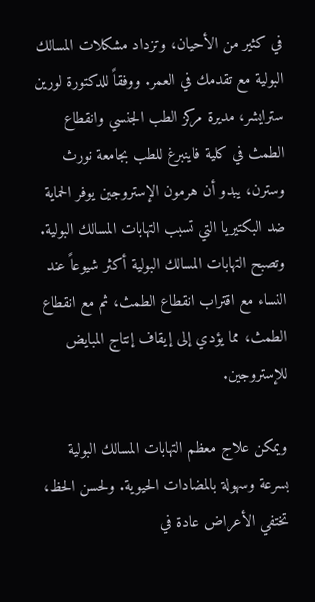في كثير من الأحيان، وتزداد مشكلات المسالك البولية مع تقدمك في العمر. ووفقاً للدكتورة لورين سترايشر، مديرة مركز الطب الجنسي وانقطاع الطمث في كلية فاينبرغ للطب بجامعة نورث وسترن، يبدو أن هرمون الإستروجين يوفر الحماية ضد البكتيريا التي تسبب التهابات المسالك البولية. وتصبح التهابات المسالك البولية أكثر شيوعاً عند النساء مع اقتراب انقطاع الطمث، ثم مع انقطاع الطمث، مما يؤدي إلى إيقاف إنتاج المبايض للإستروجين.

ويمكن علاج معظم التهابات المسالك البولية بسرعة وسهولة بالمضادات الحيوية. ولحسن الحظ، تختفي الأعراض عادة في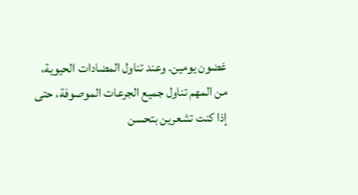غضون يومين. وعند تناول المضادات الحيوية، من المهم تناول جميع الجرعات الموصوفة، حتى إذا كنت تشعرين بتحسن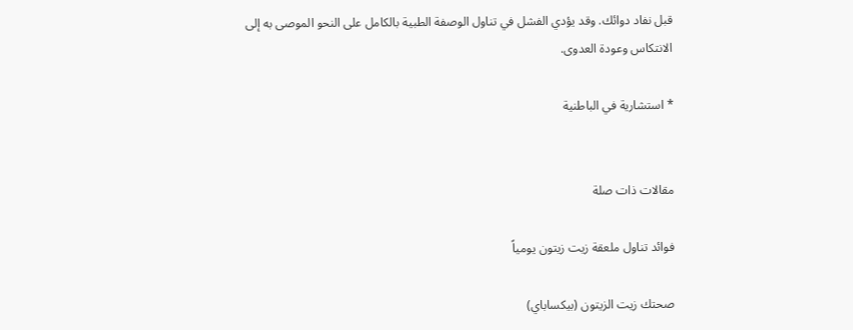قبل نفاد دوائك. وقد يؤدي الفشل في تناول الوصفة الطبية بالكامل على النحو الموصى به إلى الانتكاس وعودة العدوى.

* استشارية في الباطنية


مقالات ذات صلة

فوائد تناول ملعقة زيت زيتون يومياً

صحتك زيت الزيتون (بيكساباي)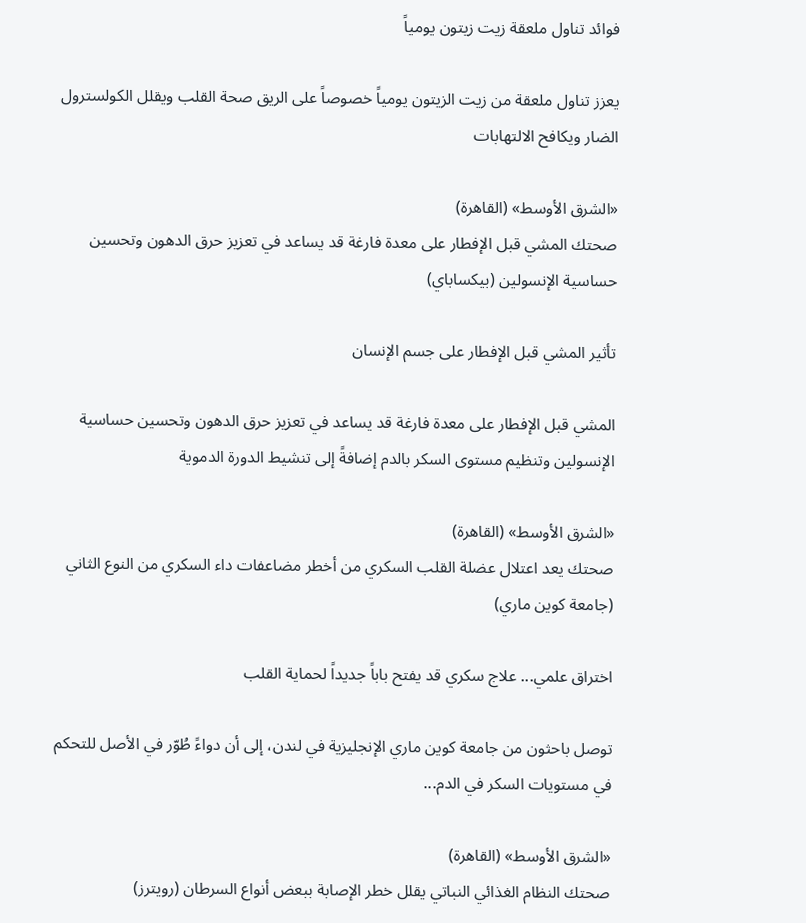فوائد تناول ملعقة زيت زيتون يومياً

يعزز تناول ملعقة من زيت الزيتون يومياً خصوصاً على الريق صحة القلب ويقلل الكولسترول الضار ويكافح الالتهابات

«الشرق الأوسط» (القاهرة)
صحتك المشي قبل الإفطار على معدة فارغة قد يساعد في تعزيز حرق الدهون وتحسين حساسية الإنسولين (بيكساباي)

تأثير المشي قبل الإفطار على جسم الإنسان

المشي قبل الإفطار على معدة فارغة قد يساعد في تعزيز حرق الدهون وتحسين حساسية الإنسولين وتنظيم مستوى السكر بالدم إضافةً إلى تنشيط الدورة الدموية

«الشرق الأوسط» (القاهرة)
صحتك يعد اعتلال عضلة القلب السكري من أخطر مضاعفات داء السكري من النوع الثاني (جامعة كوين ماري)

اختراق علمي... علاج سكري قد يفتح باباً جديداً لحماية القلب

توصل باحثون من جامعة كوين ماري الإنجليزية في لندن، إلى أن دواءً طُوّر في الأصل للتحكم في مستويات السكر في الدم...

«الشرق الأوسط» (القاهرة)
صحتك النظام الغذائي النباتي يقلل خطر الإصابة ببعض أنواع السرطان (رويترز)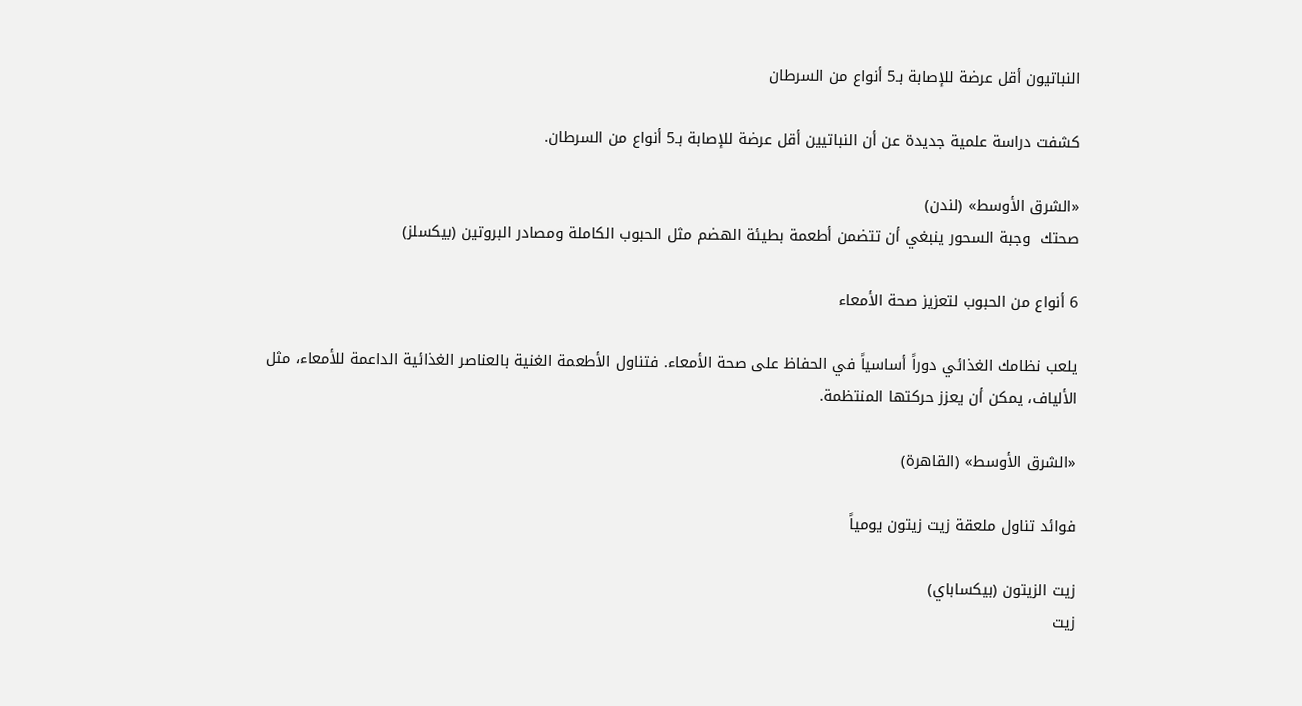النباتيون أقل عرضة للإصابة بـ5 أنواع من السرطان

كشفت دراسة علمية جديدة عن أن النباتيين أقل عرضة للإصابة بـ5 أنواع من السرطان.

«الشرق الأوسط» (لندن)
صحتك  وجبة السحور ينبغي أن تتضمن أطعمة بطيئة الهضم مثل الحبوب الكاملة ومصادر البروتين (بيكسلز)

6 أنواع من الحبوب لتعزيز صحة الأمعاء

يلعب نظامك الغذائي دوراً أساسياً في الحفاظ على صحة الأمعاء. فتناول الأطعمة الغنية بالعناصر الغذائية الداعمة للأمعاء، مثل الألياف، يمكن أن يعزز حركتها المنتظمة.

«الشرق الأوسط» (القاهرة)

فوائد تناول ملعقة زيت زيتون يومياً

زيت الزيتون (بيكساباي)
زيت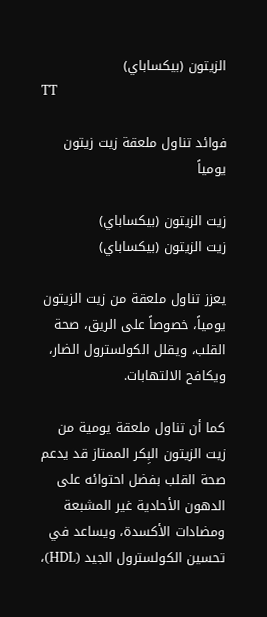الزيتون (بيكساباي)
TT

فوائد تناول ملعقة زيت زيتون يومياً

زيت الزيتون (بيكساباي)
زيت الزيتون (بيكساباي)

يعزز تناول ملعقة من زيت الزيتون يومياً، خصوصاً على الريق، صحة القلب، ويقلل الكولسترول الضار، ويكافح الالتهابات.

كما أن تناول ملعقة يومية من زيت الزيتون البِكر الممتاز قد يدعم صحة القلب بفضل احتوائه على الدهون الأحادية غير المشبعة ومضادات الأكسدة، ويساعد في تحسين الكولسترول الجيد (HDL)،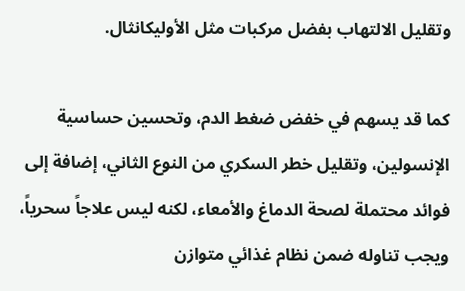وتقليل الالتهاب بفضل مركبات مثل الأوليكانثال.

كما قد يسهم في خفض ضغط الدم، وتحسين حساسية الإنسولين، وتقليل خطر السكري من النوع الثاني، إضافة إلى فوائد محتملة لصحة الدماغ والأمعاء، لكنه ليس علاجاً سحرياً، ويجب تناوله ضمن نظام غذائي متوازن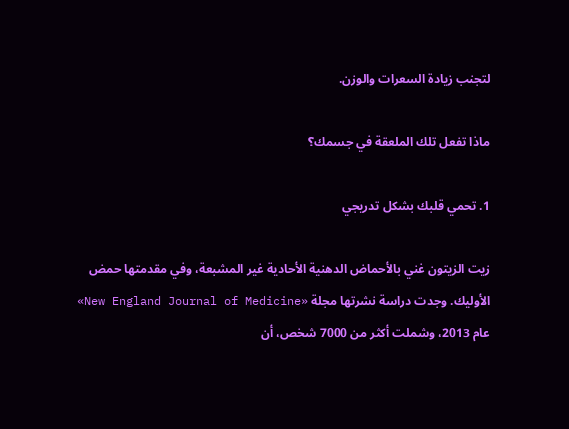لتجنب زيادة السعرات والوزن.

ماذا تفعل تلك الملعقة في جسمك؟

1. تحمي قلبك بشكل تدريجي

زيت الزيتون غني بالأحماض الدهنية الأحادية غير المشبعة، وفي مقدمتها حمض الأوليك. وجدت دراسة نشرتها مجلة «New England Journal of Medicine» عام 2013، وشملت أكثر من 7000 شخص، أن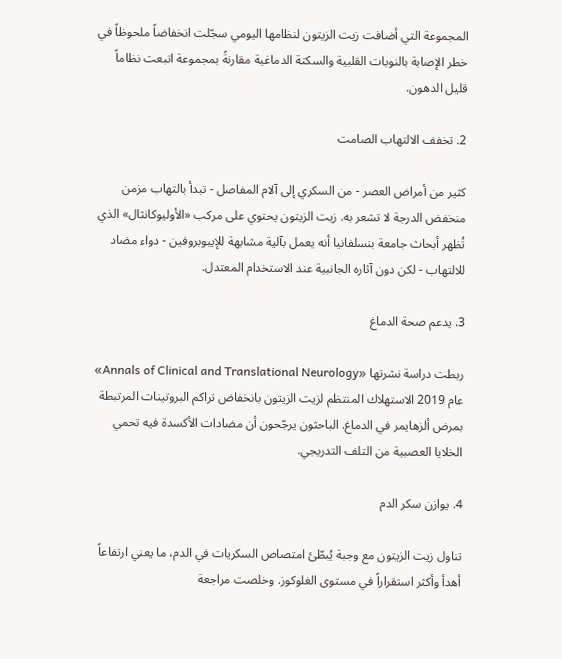المجموعة التي أضافت زيت الزيتون لنظامها اليومي سجّلت انخفاضاً ملحوظاً في خطر الإصابة بالنوبات القلبية والسكتة الدماغية مقارنةً بمجموعة اتبعت نظاماً قليل الدهون.

2. تخفف الالتهاب الصامت

كثير من أمراض العصر - من السكري إلى آلام المفاصل - تبدأ بالتهاب مزمن منخفض الدرجة لا تشعر به. زيت الزيتون يحتوي على مركب «الأوليوكانثال» الذي تُظهر أبحاث جامعة بنسلفانيا أنه يعمل بآلية مشابهة للإيبوبروفين - دواء مضاد للالتهاب - لكن دون آثاره الجانبية عند الاستخدام المعتدل.

3. يدعم صحة الدماغ

ربطت دراسة نشرتها «Annals of Clinical and Translational Neurology» عام 2019 الاستهلاك المنتظم لزيت الزيتون بانخفاض تراكم البروتينات المرتبطة بمرض ألزهايمر في الدماغ. الباحثون يرجّحون أن مضادات الأكسدة فيه تحمي الخلايا العصبية من التلف التدريجي.

4. يوازن سكر الدم

تناول زيت الزيتون مع وجبة يُبطّئ امتصاص السكريات في الدم، ما يعني ارتفاعاً أهدأ وأكثر استقراراً في مستوى الغلوكوز. وخلصت مراجعة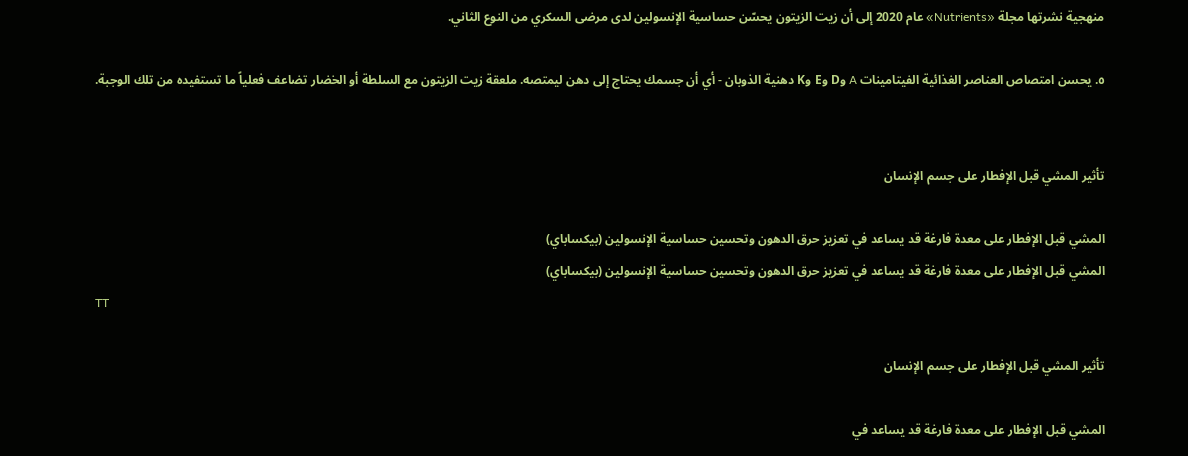منهجية نشرتها مجلة «Nutrients» عام 2020 إلى أن زيت الزيتون يحسّن حساسية الإنسولين لدى مرضى السكري من النوع الثاني.

٥. يحسن امتصاص العناصر الغذائية الفيتامينات A وD وE وK دهنية الذوبان - أي أن جسمك يحتاج إلى دهن ليمتصه. ملعقة زيت الزيتون مع السلطة أو الخضار تضاعف فعلياً ما تستفيده من تلك الوجبة.


تأثير المشي قبل الإفطار على جسم الإنسان

المشي قبل الإفطار على معدة فارغة قد يساعد في تعزيز حرق الدهون وتحسين حساسية الإنسولين (بيكساباي)
المشي قبل الإفطار على معدة فارغة قد يساعد في تعزيز حرق الدهون وتحسين حساسية الإنسولين (بيكساباي)
TT

تأثير المشي قبل الإفطار على جسم الإنسان

المشي قبل الإفطار على معدة فارغة قد يساعد في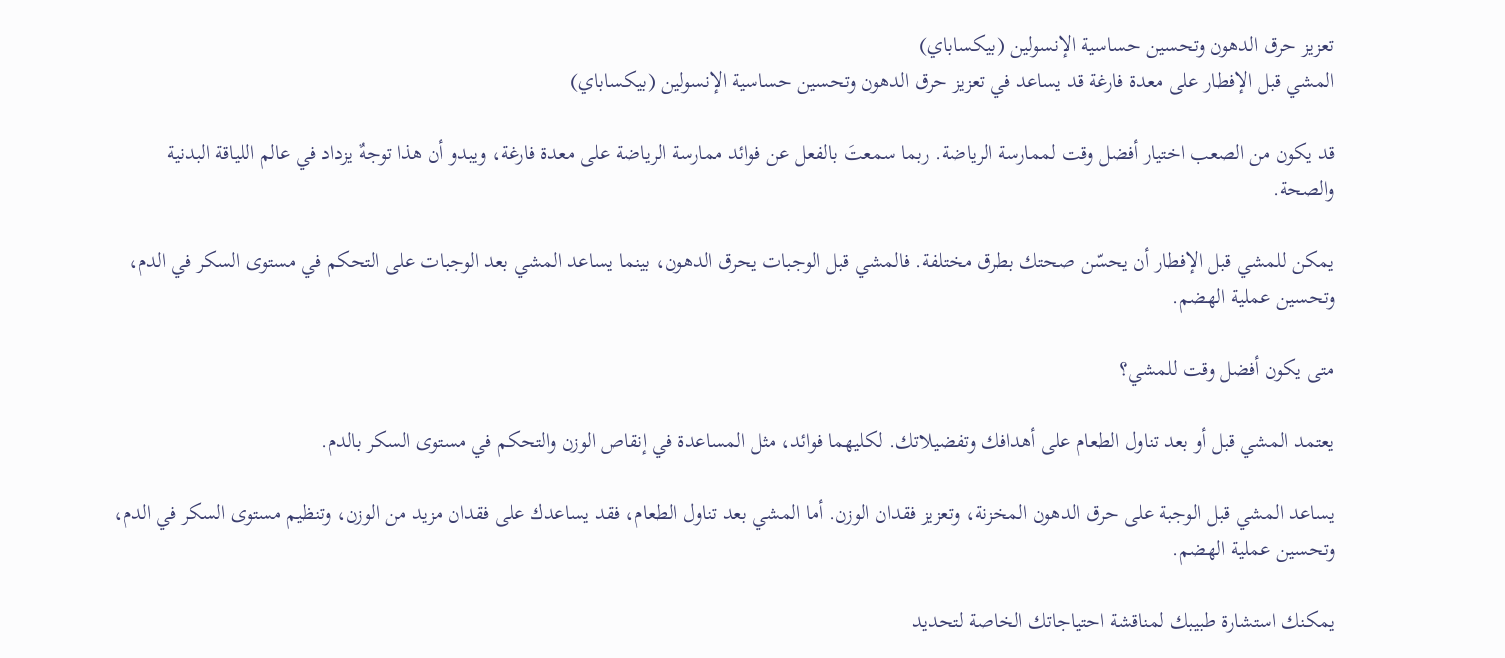تعزيز حرق الدهون وتحسين حساسية الإنسولين (بيكساباي)
المشي قبل الإفطار على معدة فارغة قد يساعد في تعزيز حرق الدهون وتحسين حساسية الإنسولين (بيكساباي)

قد يكون من الصعب اختيار أفضل وقت لممارسة الرياضة. ربما سمعتَ بالفعل عن فوائد ممارسة الرياضة على معدة فارغة، ويبدو أن هذا توجهٌ يزداد في عالم اللياقة البدنية والصحة.

يمكن للمشي قبل الإفطار أن يحسّن صحتك بطرق مختلفة. فالمشي قبل الوجبات يحرق الدهون، بينما يساعد المشي بعد الوجبات على التحكم في مستوى السكر في الدم، وتحسين عملية الهضم.

متى يكون أفضل وقت للمشي؟

يعتمد المشي قبل أو بعد تناول الطعام على أهدافك وتفضيلاتك. لكليهما فوائد، مثل المساعدة في إنقاص الوزن والتحكم في مستوى السكر بالدم.

يساعد المشي قبل الوجبة على حرق الدهون المخزنة، وتعزيز فقدان الوزن. أما المشي بعد تناول الطعام، فقد يساعدك على فقدان مزيد من الوزن، وتنظيم مستوى السكر في الدم، وتحسين عملية الهضم.

يمكنك استشارة طبيبك لمناقشة احتياجاتك الخاصة لتحديد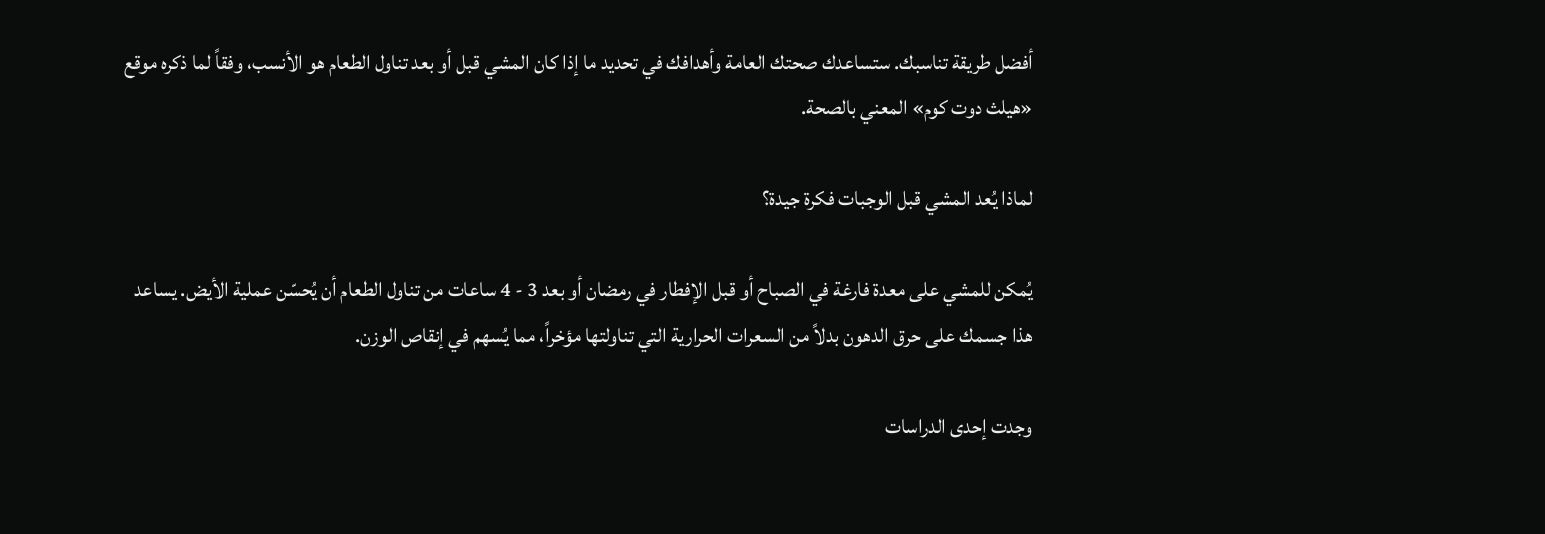أفضل طريقة تناسبك. ستساعدك صحتك العامة وأهدافك في تحديد ما إذا كان المشي قبل أو بعد تناول الطعام هو الأنسب، وفقاً لما ذكره موقع «هيلث دوت كوم» المعني بالصحة.

لماذا يُعد المشي قبل الوجبات فكرة جيدة؟

يُمكن للمشي على معدة فارغة في الصباح أو قبل الإفطار في رمضان أو بعد 3 - 4 ساعات من تناول الطعام أن يُحسّن عملية الأيض. يساعد هذا جسمك على حرق الدهون بدلاً من السعرات الحرارية التي تناولتها مؤخراً، مما يُسهم في إنقاص الوزن.

وجدت إحدى الدراسات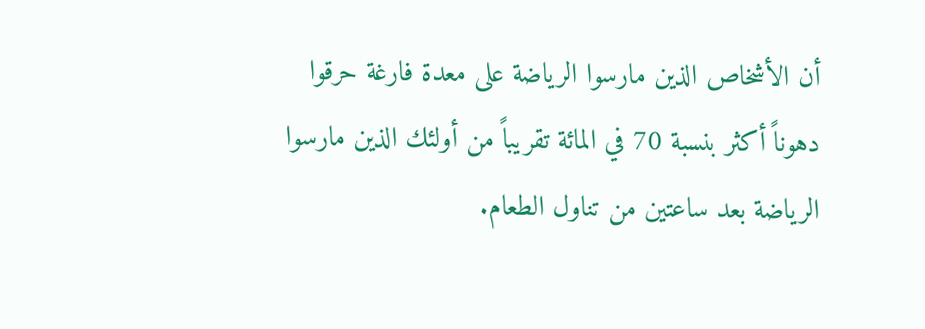أن الأشخاص الذين مارسوا الرياضة على معدة فارغة حرقوا دهوناً أكثر بنسبة 70 في المائة تقريباً من أولئك الذين مارسوا الرياضة بعد ساعتين من تناول الطعام.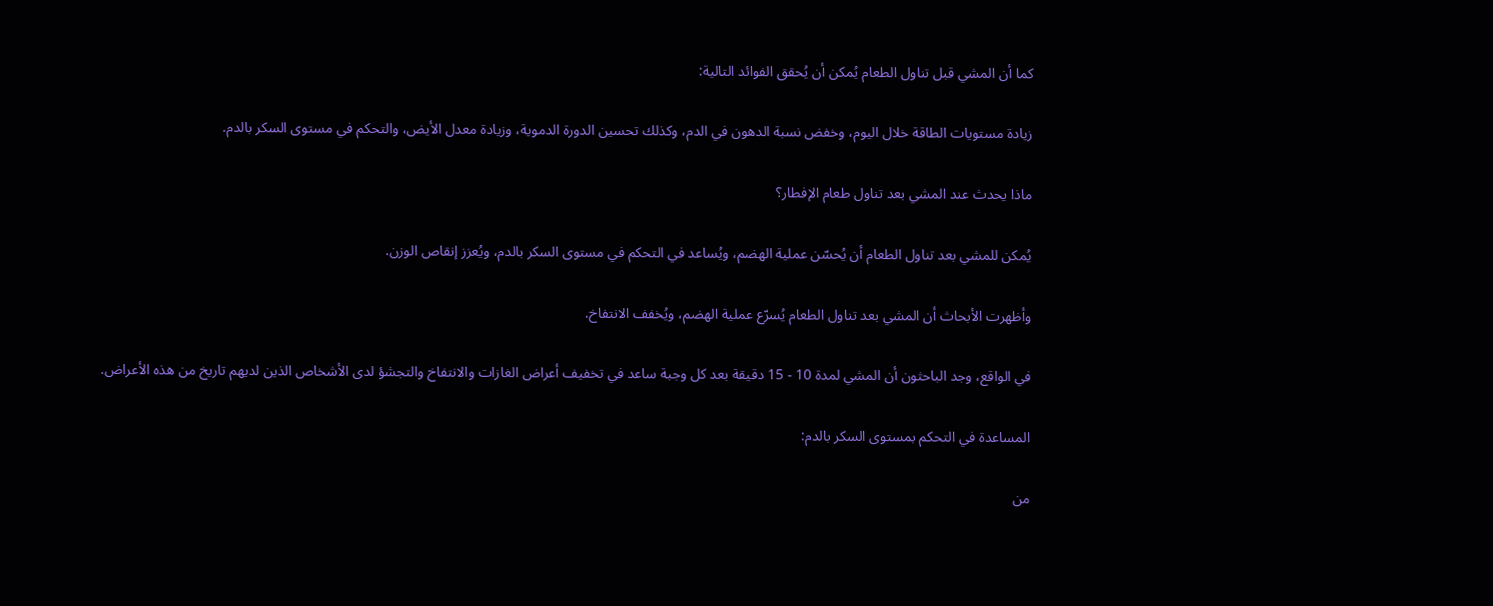كما أن المشي قبل تناول الطعام يُمكن أن يُحقق الفوائد التالية:

زيادة مستويات الطاقة خلال اليوم، وخفض نسبة الدهون في الدم، وكذلك تحسين الدورة الدموية، وزيادة معدل الأيض، والتحكم في مستوى السكر بالدم.

ماذا يحدث عند المشي بعد تناول طعام الإفطار؟

يُمكن للمشي بعد تناول الطعام أن يُحسّن عملية الهضم، ويُساعد في التحكم في مستوى السكر بالدم، ويُعزز إنقاص الوزن.

وأظهرت الأبحاث أن المشي بعد تناول الطعام يُسرّع عملية الهضم، ويُخفف الانتفاخ.

في الواقع، وجد الباحثون أن المشي لمدة 10 - 15 دقيقة بعد كل وجبة ساعد في تخفيف أعراض الغازات والانتفاخ والتجشؤ لدى الأشخاص الذين لديهم تاريخ من هذه الأعراض.

المساعدة في التحكم بمستوى السكر بالدم:

من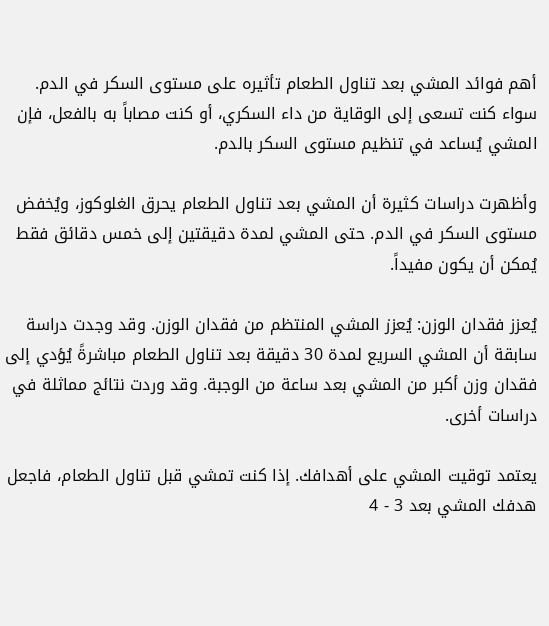أهم فوائد المشي بعد تناول الطعام تأثيره على مستوى السكر في الدم. سواء كنت تسعى إلى الوقاية من داء السكري، أو كنت مصاباً به بالفعل، فإن المشي يُساعد في تنظيم مستوى السكر بالدم.

وأظهرت دراسات كثيرة أن المشي بعد تناول الطعام يحرق الغلوكوز، ويُخفض مستوى السكر في الدم. حتى المشي لمدة دقيقتين إلى خمس دقائق فقط يُمكن أن يكون مفيداً.

يُعزز فقدان الوزن: يُعزز المشي المنتظم من فقدان الوزن. وقد وجدت دراسة سابقة أن المشي السريع لمدة 30 دقيقة بعد تناول الطعام مباشرةً يُؤدي إلى فقدان وزن أكبر من المشي بعد ساعة من الوجبة. وقد وردت نتائج مماثلة في دراسات أخرى.

يعتمد توقيت المشي على أهدافك. إذا كنت تمشي قبل تناول الطعام، فاجعل هدفك المشي بعد 3 - 4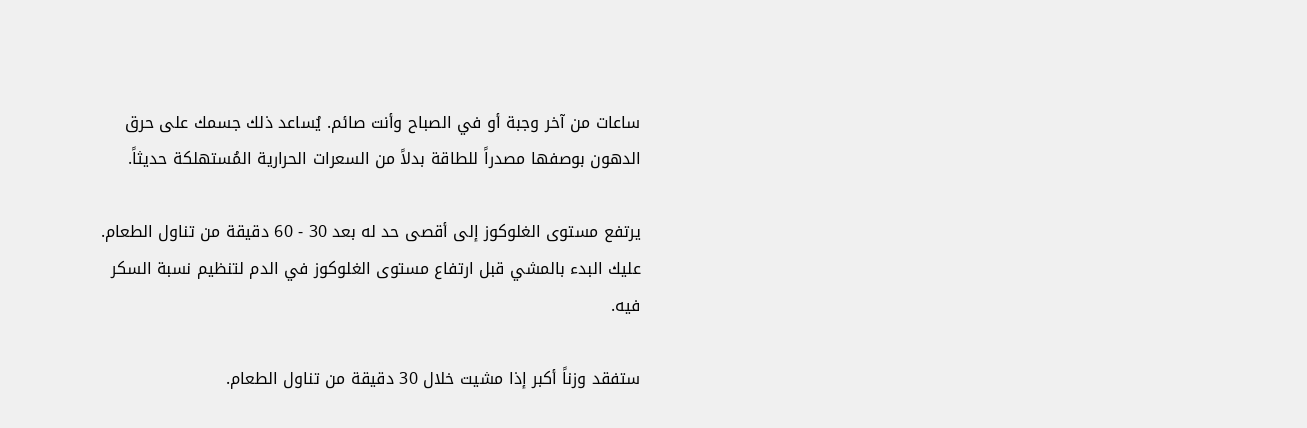ساعات من آخر وجبة أو في الصباح وأنت صائم. يُساعد ذلك جسمك على حرق الدهون بوصفها مصدراً للطاقة بدلاً من السعرات الحرارية المُستهلكة حديثاً.

يرتفع مستوى الغلوكوز إلى أقصى حد له بعد 30 - 60 دقيقة من تناول الطعام. عليك البدء بالمشي قبل ارتفاع مستوى الغلوكوز في الدم لتنظيم نسبة السكر فيه.

ستفقد وزناً أكبر إذا مشيت خلال 30 دقيقة من تناول الطعام.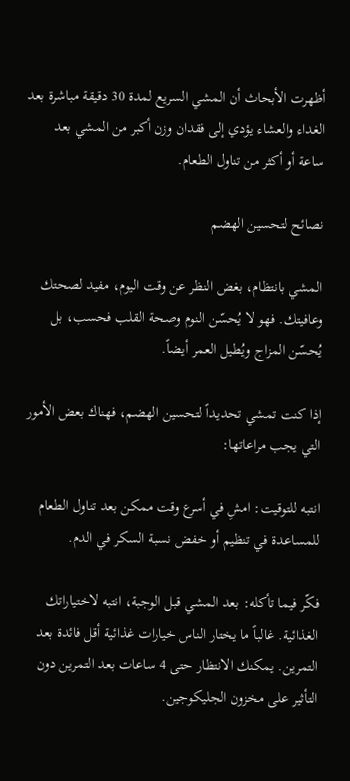أظهرت الأبحاث أن المشي السريع لمدة 30 دقيقة مباشرة بعد الغداء والعشاء يؤدي إلى فقدان وزن أكبر من المشي بعد ساعة أو أكثر من تناول الطعام.

نصائح لتحسين الهضم

المشي بانتظام، بغض النظر عن وقت اليوم، مفيد لصحتك وعافيتك. فهو لا يُحسّن النوم وصحة القلب فحسب، بل يُحسّن المزاج ويُطيل العمر أيضاً.

إذا كنت تمشي تحديداً لتحسين الهضم، فهناك بعض الأمور التي يجب مراعاتها:

انتبه للتوقيت: امشِ في أسرع وقت ممكن بعد تناول الطعام للمساعدة في تنظيم أو خفض نسبة السكر في الدم.

فكّر فيما تأكله: بعد المشي قبل الوجبة، انتبه لاختياراتك الغذائية. غالباً ما يختار الناس خيارات غذائية أقل فائدة بعد التمرين. يمكنك الانتظار حتى 4 ساعات بعد التمرين دون التأثير على مخزون الجليكوجين.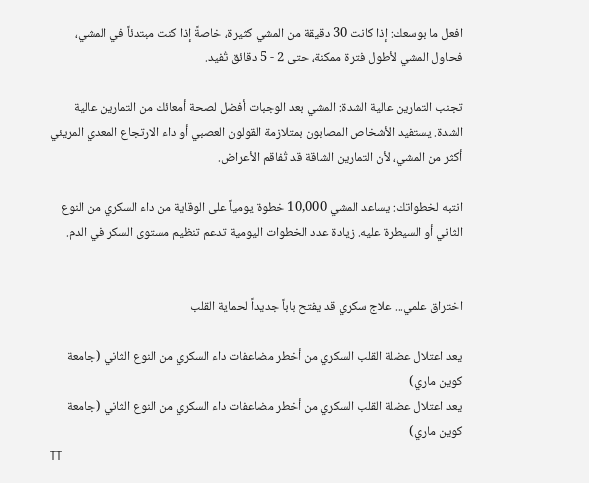افعل ما بوسعك: إذا كانت 30 دقيقة من المشي كثيرة، خاصةً إذا كنت مبتدئاً في المشي، فحاول المشي لأطول فترة ممكنة، حتى 2 - 5 دقائق تُفيد.

تجنب التمارين عالية الشدة: المشي بعد الوجبات أفضل لصحة أمعائك من التمارين عالية الشدة. يستفيد الأشخاص المصابون بمتلازمة القولون العصبي أو داء الارتجاع المعدي المريئي أكثر من المشي، لأن التمارين الشاقة قد تُفاقم الأعراض.

انتبه لخطواتك: يساعد المشي 10,000 خطوة يومياً على الوقاية من داء السكري من النوع الثاني أو السيطرة عليه. زيادة عدد الخطوات اليومية تدعم تنظيم مستوى السكر في الدم.


اختراق علمي... علاج سكري قد يفتح باباً جديداً لحماية القلب

يعد اعتلال عضلة القلب السكري من أخطر مضاعفات داء السكري من النوع الثاني (جامعة كوين ماري)
يعد اعتلال عضلة القلب السكري من أخطر مضاعفات داء السكري من النوع الثاني (جامعة كوين ماري)
TT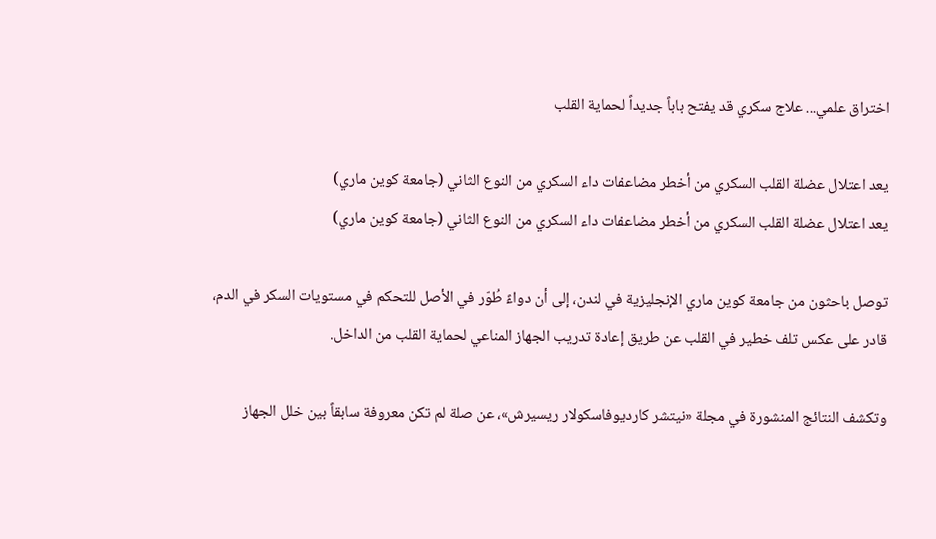اختراق علمي... علاج سكري قد يفتح باباً جديداً لحماية القلب

يعد اعتلال عضلة القلب السكري من أخطر مضاعفات داء السكري من النوع الثاني (جامعة كوين ماري)
يعد اعتلال عضلة القلب السكري من أخطر مضاعفات داء السكري من النوع الثاني (جامعة كوين ماري)

توصل باحثون من جامعة كوين ماري الإنجليزية في لندن، إلى أن دواءً طُوّر في الأصل للتحكم في مستويات السكر في الدم، قادر على عكس تلف خطير في القلب عن طريق إعادة تدريب الجهاز المناعي لحماية القلب من الداخل.

وتكشف النتائج المنشورة في مجلة «نيتشر كارديوفاسكولار ريسيرش»، عن صلة لم تكن معروفة سابقاً بين خلل الجهاز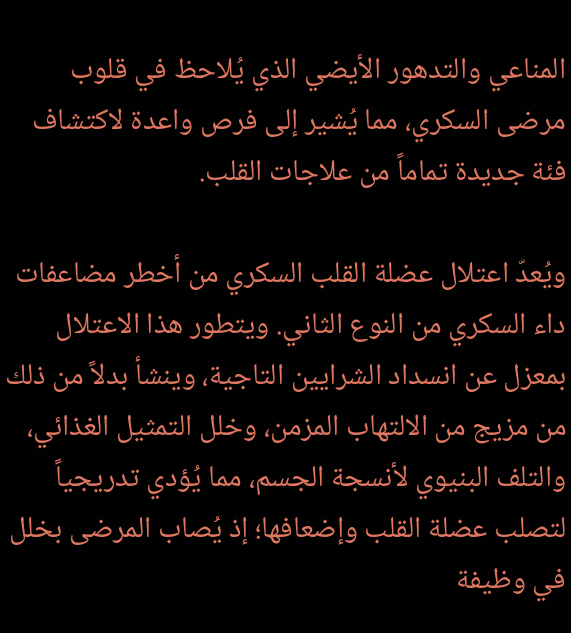المناعي والتدهور الأيضي الذي يُلاحظ في قلوب مرضى السكري، مما يُشير إلى فرص واعدة لاكتشاف فئة جديدة تماماً من علاجات القلب.

ويُعدّ اعتلال عضلة القلب السكري من أخطر مضاعفات داء السكري من النوع الثاني. ويتطور هذا الاعتلال بمعزل عن انسداد الشرايين التاجية، وينشأ بدلاً من ذلك من مزيج من الالتهاب المزمن، وخلل التمثيل الغذائي، والتلف البنيوي لأنسجة الجسم، مما يُؤدي تدريجياً لتصلب عضلة القلب وإضعافها؛ إذ يُصاب المرضى بخلل في وظيفة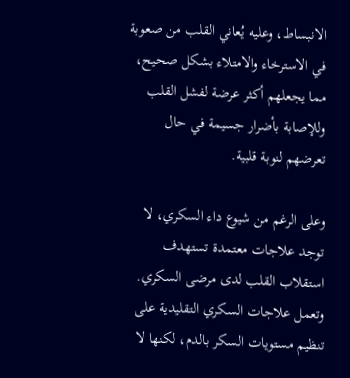الانبساط، وعليه يُعاني القلب من صعوبة في الاسترخاء والامتلاء بشكل صحيح، مما يجعلهم أكثر عرضة لفشل القلب وللإصابة بأضرار جسيمة في حال تعرضهم لنوبة قلبية.

وعلى الرغم من شيوع داء السكري، لا توجد علاجات معتمدة تستهدف استقلاب القلب لدى مرضى السكري. وتعمل علاجات السكري التقليدية على تنظيم مستويات السكر بالدم، لكنها لا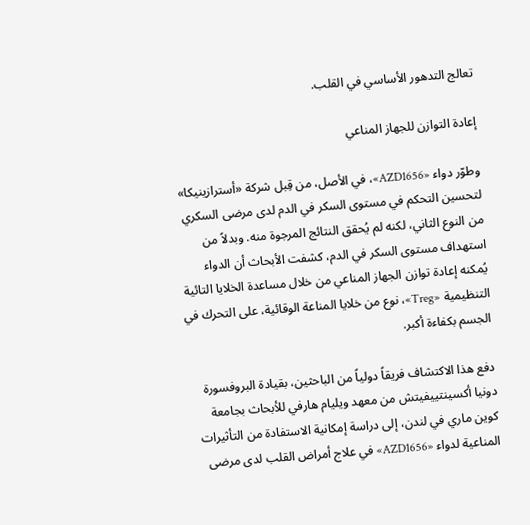تعالج التدهور الأساسي في القلب.

إعادة التوازن للجهاز المناعي

وطوّر دواء «AZD1656»، في الأصل، من قِبل شركة «أسترازينيكا» لتحسين التحكم في مستوى السكر في الدم لدى مرضى السكري من النوع الثاني، لكنه لم يُحقق النتائج المرجوة منه. وبدلاً من استهداف مستوى السكر في الدم، كشفت الأبحاث أن الدواء يُمكنه إعادة توازن الجهاز المناعي من خلال مساعدة الخلايا التائية التنظيمية «Treg»، نوع من خلايا المناعة الوقائية، على التحرك في الجسم بكفاءة أكبر.

دفع هذا الاكتشاف فريقاً دولياً من الباحثين، بقيادة البروفسورة دونيا أكسينتييفيتش من معهد ويليام هارفي للأبحاث بجامعة كوين ماري في لندن، إلى دراسة إمكانية الاستفادة من التأثيرات المناعية لدواء «AZD1656» في علاج أمراض القلب لدى مرضى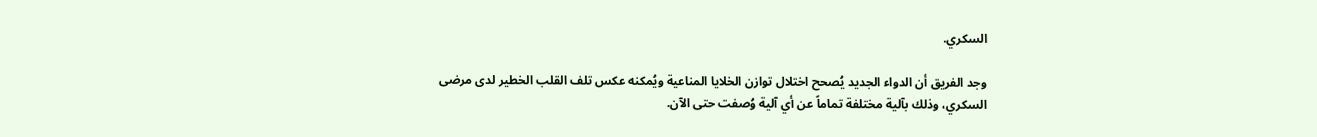السكري.

وجد الفريق أن الدواء الجديد يُصحح اختلال توازن الخلايا المناعية ويُمكنه عكس تلف القلب الخطير لدى مرضى السكري، وذلك بآلية مختلفة تماماً عن أي آلية وُصفت حتى الآن.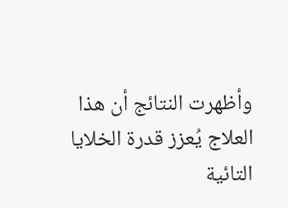وأظهرت النتائج أن هذا العلاج يُعزز قدرة الخلايا التائية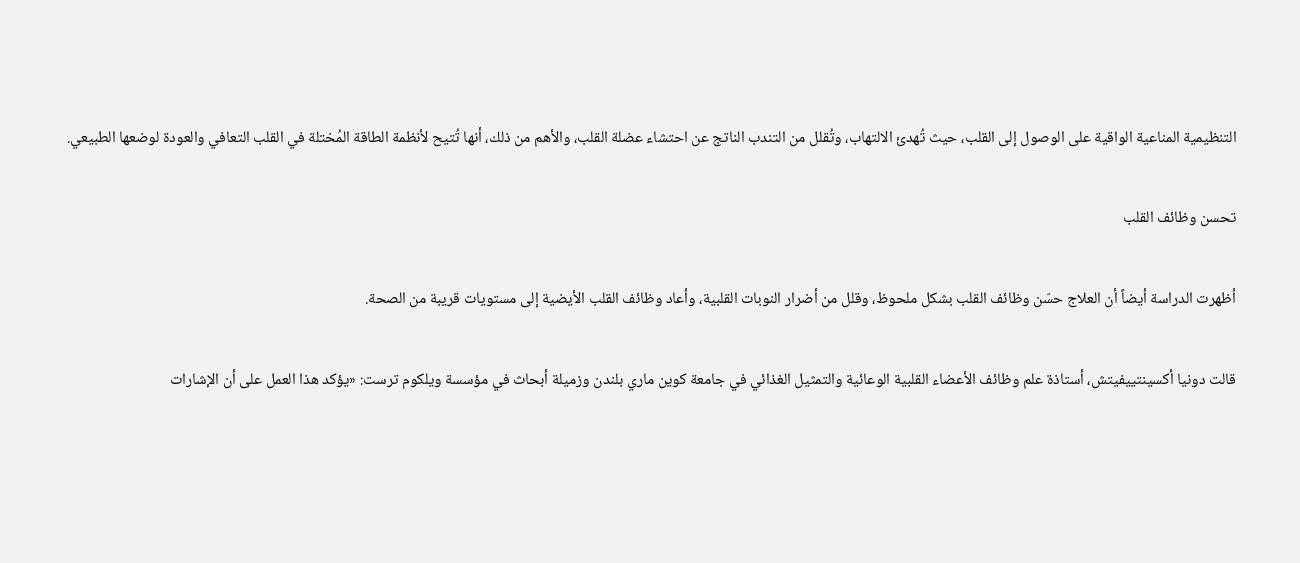التنظيمية المناعية الواقية على الوصول إلى القلب، حيث تُهدئ الالتهاب، وتُقلل من التندب الناتج عن احتشاء عضلة القلب، والأهم من ذلك، أنها تُتيح لأنظمة الطاقة المُختلة في القلب التعافي والعودة لوضعها الطبيعي.

تحسن وظائف القلب

أظهرت الدراسة أيضاً أن العلاج حسّن وظائف القلب بشكل ملحوظ، وقلل من أضرار النوبات القلبية، وأعاد وظائف القلب الأيضية إلى مستويات قريبة من الصحة.

قالت دونيا أكسينتييفيتش، أستاذة علم وظائف الأعضاء القلبية الوعائية والتمثيل الغذائي في جامعة كوين ماري بلندن وزميلة أبحاث في مؤسسة ويلكوم ترست: «يؤكد هذا العمل على أن الإشارات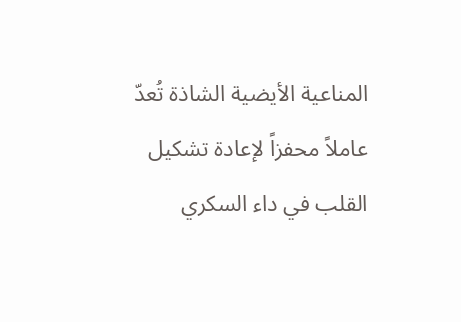المناعية الأيضية الشاذة تُعدّ عاملاً محفزاً لإعادة تشكيل القلب في داء السكري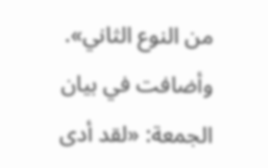من النوع الثاني». وأضافت في بيان الجمعة: «لقد أدى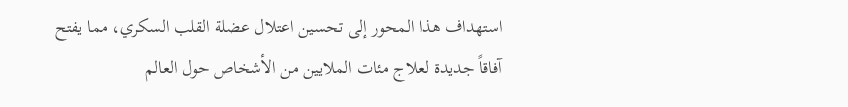استهداف هذا المحور إلى تحسين اعتلال عضلة القلب السكري، مما يفتح آفاقاً جديدة لعلاج مئات الملايين من الأشخاص حول العالم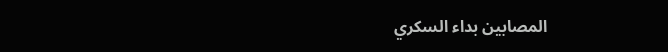المصابين بداء السكري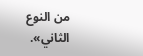من النوع الثاني».